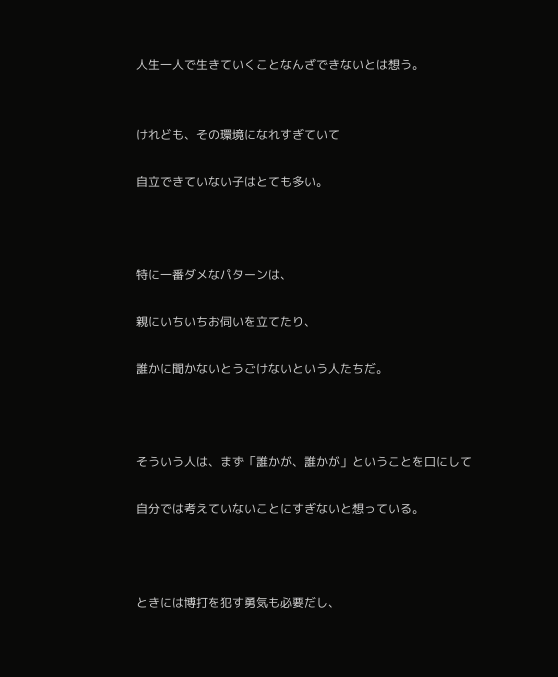人生一人で生きていくことなんざできないとは想う。


けれども、その環境になれすぎていて

自立できていない子はとても多い。



特に一番ダメなパターンは、

親にいちいちお伺いを立てたり、

誰かに聞かないとうごけないという人たちだ。



そういう人は、まず「誰かが、誰かが」ということを口にして

自分では考えていないことにすぎないと想っている。



ときには博打を犯す勇気も必要だし、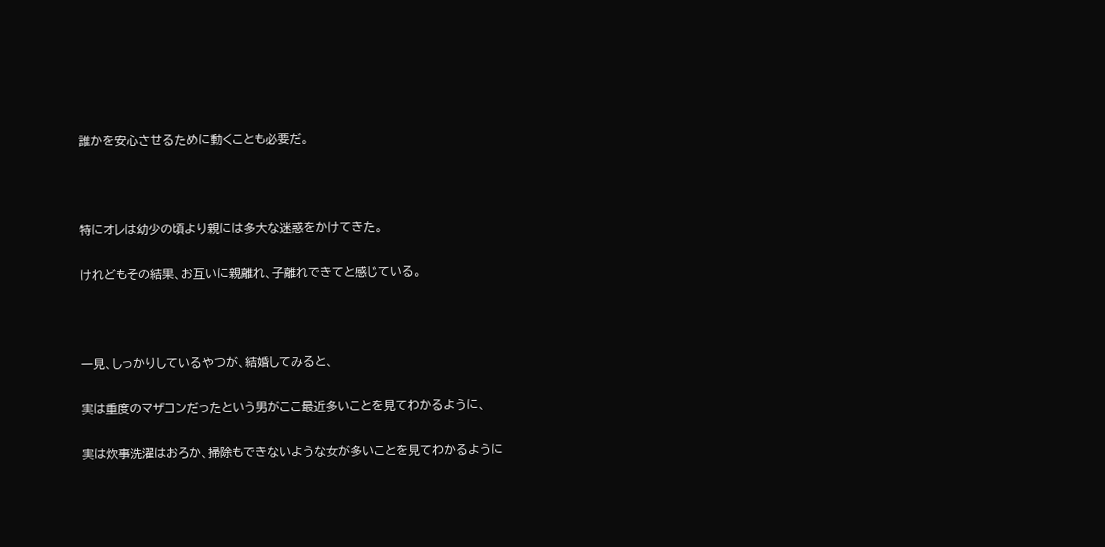誰かを安心させるために動くことも必要だ。



特にオレは幼少の頃より親には多大な迷惑をかけてきた。

けれどもその結果、お互いに親離れ、子離れできてと感じている。



一見、しっかりしているやつが、結婚してみると、

実は重度のマザコンだったという男がここ最近多いことを見てわかるように、

実は炊事洗濯はおろか、掃除もできないような女が多いことを見てわかるように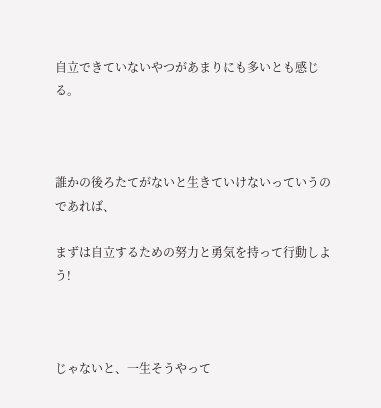自立できていないやつがあまりにも多いとも感じる。



誰かの後ろたてがないと生きていけないっていうのであれば、

まずは自立するための努力と勇気を持って行動しよう!



じゃないと、一生そうやって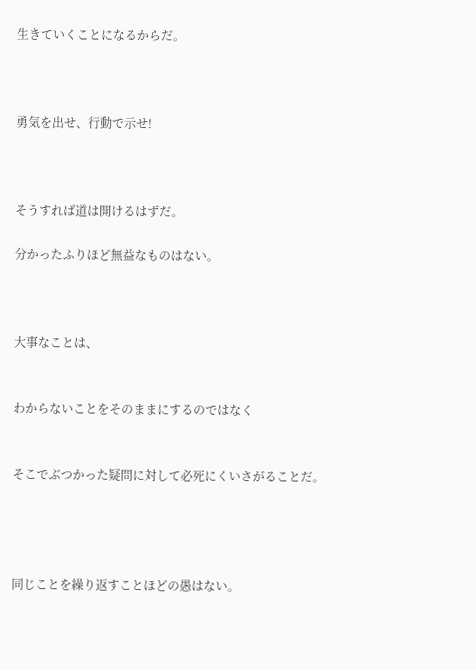生きていくことになるからだ。



勇気を出せ、行動で示せ!



そうすれば道は開けるはずだ。

分かったふりほど無益なものはない。



大事なことは、


わからないことをそのままにするのではなく


そこでぶつかった疑問に対して必死にくいさがることだ。




同じことを繰り返すことほどの愚はない。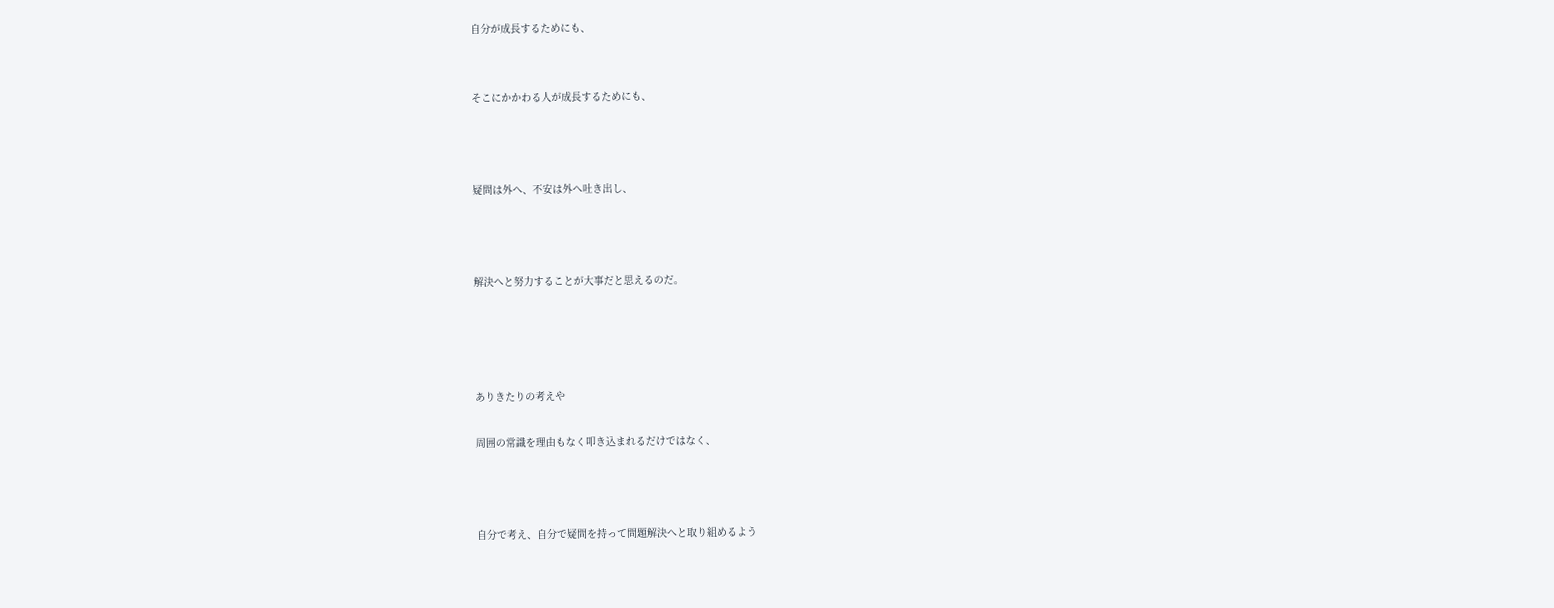自分が成長するためにも、


そこにかかわる人が成長するためにも、



疑問は外へ、不安は外へ吐き出し、



解決へと努力することが大事だと思えるのだ。




ありきたりの考えや

周囲の常識を理由もなく叩き込まれるだけではなく、



自分で考え、自分で疑問を持って問題解決へと取り組めるよう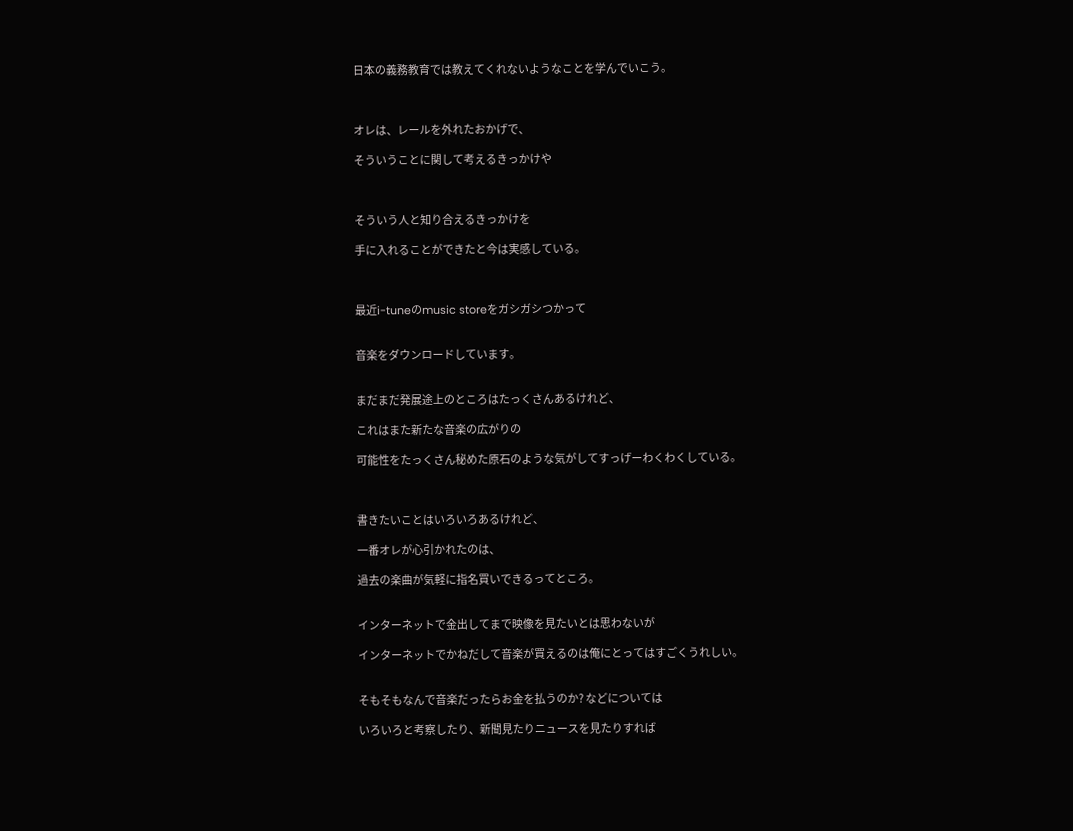日本の義務教育では教えてくれないようなことを学んでいこう。



オレは、レールを外れたおかげで、

そういうことに関して考えるきっかけや



そういう人と知り合えるきっかけを

手に入れることができたと今は実感している。



最近i-tuneのmusic storeをガシガシつかって


音楽をダウンロードしています。


まだまだ発展途上のところはたっくさんあるけれど、

これはまた新たな音楽の広がりの

可能性をたっくさん秘めた原石のような気がしてすっげーわくわくしている。



書きたいことはいろいろあるけれど、

一番オレが心引かれたのは、

過去の楽曲が気軽に指名買いできるってところ。


インターネットで金出してまで映像を見たいとは思わないが

インターネットでかねだして音楽が買えるのは俺にとってはすごくうれしい。


そもそもなんで音楽だったらお金を払うのか? などについては

いろいろと考察したり、新聞見たりニュースを見たりすれば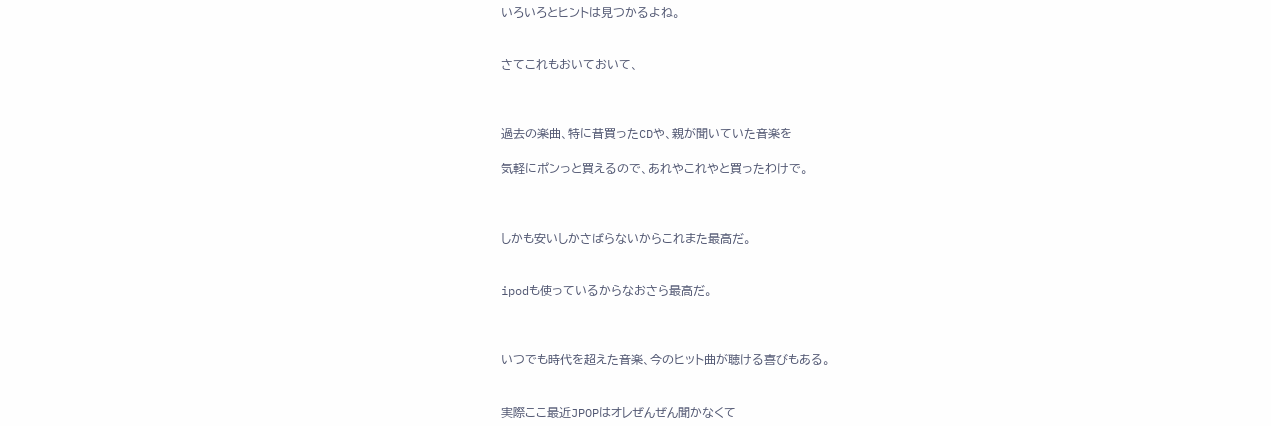いろいろとヒントは見つかるよね。


さてこれもおいておいて、



過去の楽曲、特に昔買ったCDや、親が聞いていた音楽を

気軽にポンっと買えるので、あれやこれやと買ったわけで。



しかも安いしかさばらないからこれまた最高だ。


ipodも使っているからなおさら最高だ。



いつでも時代を超えた音楽、今のヒット曲が聴ける喜びもある。


実際ここ最近JPOPはオレぜんぜん聞かなくて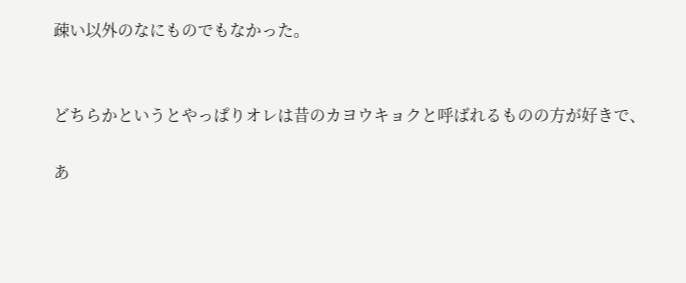疎い以外のなにものでもなかった。


どちらかというとやっぱりオレは昔のカヨウキョクと呼ばれるものの方が好きで、

あ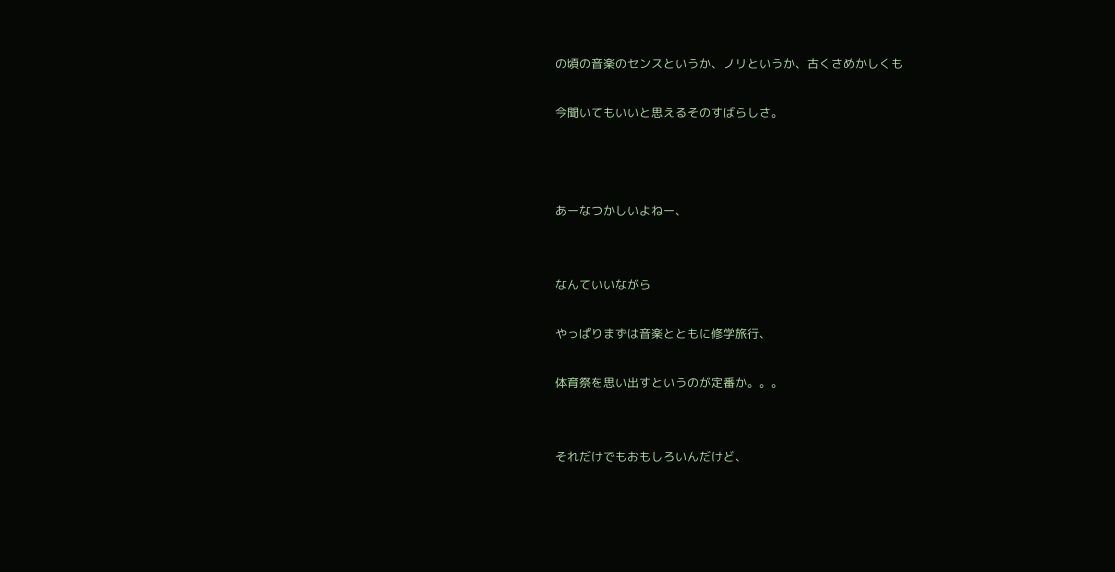の頃の音楽のセンスというか、ノリというか、古くさめかしくも

今聞いてもいいと思えるそのすばらしさ。



あーなつかしいよねー、


なんていいながら

やっぱりまずは音楽とともに修学旅行、

体育祭を思い出すというのが定番か。。。


それだけでもおもしろいんだけど、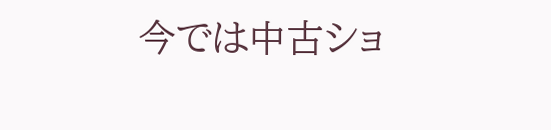今では中古ショ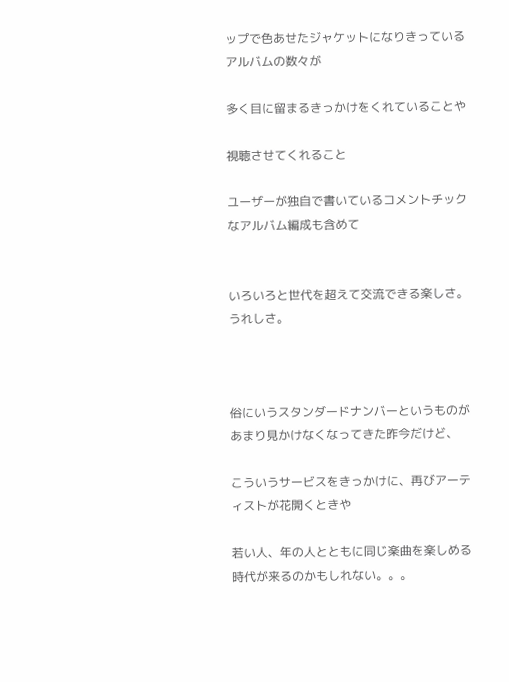ップで色あせたジャケットになりきっているアルバムの数々が

多く目に留まるきっかけをくれていることや

視聴させてくれること

ユーザーが独自で書いているコメントチックなアルバム編成も含めて


いろいろと世代を超えて交流できる楽しさ。うれしさ。



俗にいうスタンダードナンバーというものがあまり見かけなくなってきた昨今だけど、

こういうサービスをきっかけに、再びアーティストが花開くときや

若い人、年の人とともに同じ楽曲を楽しめる時代が来るのかもしれない。。。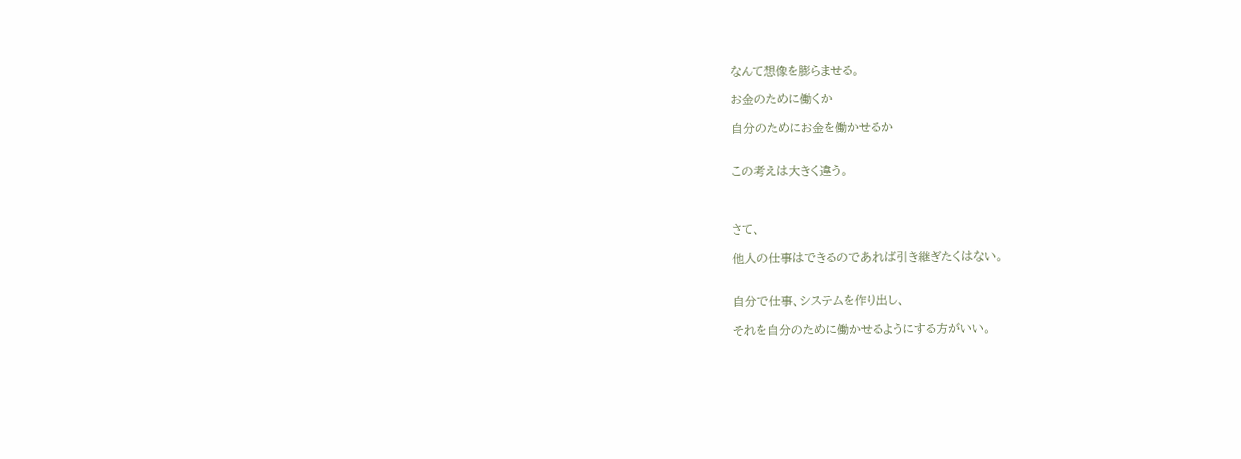なんて想像を膨らませる。

お金のために働くか

自分のためにお金を働かせるか


この考えは大きく違う。



さて、

他人の仕事はできるのであれば引き継ぎたくはない。


自分で仕事、システムを作り出し、

それを自分のために働かせるようにする方がいい。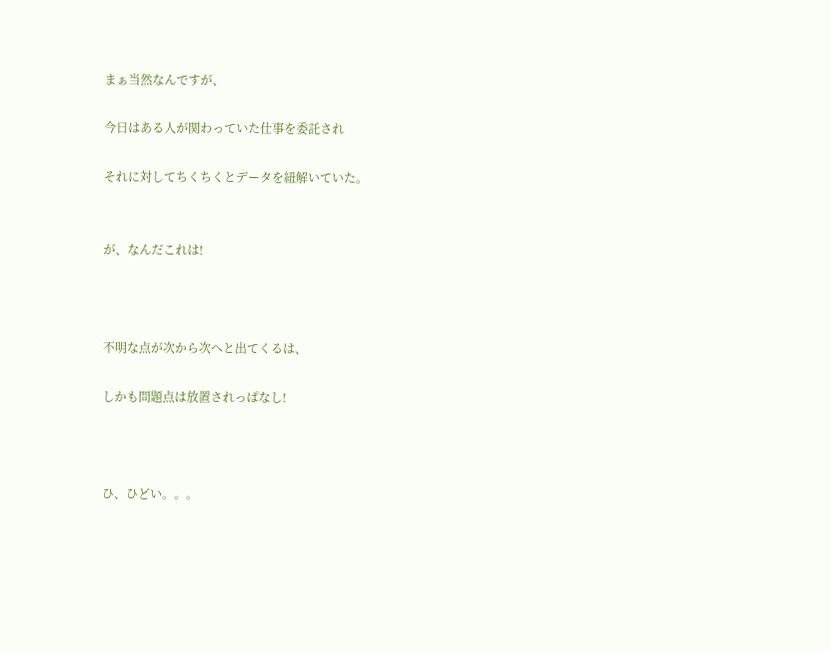まぁ当然なんですが、

今日はある人が関わっていた仕事を委託され

それに対してちくちくとデータを紐解いていた。


が、なんだこれは!



不明な点が次から次へと出てくるは、

しかも問題点は放置されっぱなし!



ひ、ひどい。。。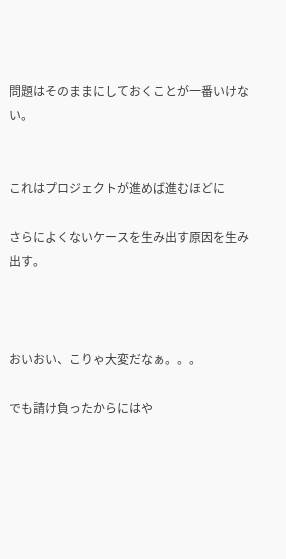問題はそのままにしておくことが一番いけない。


これはプロジェクトが進めば進むほどに

さらによくないケースを生み出す原因を生み出す。



おいおい、こりゃ大変だなぁ。。。

でも請け負ったからにはや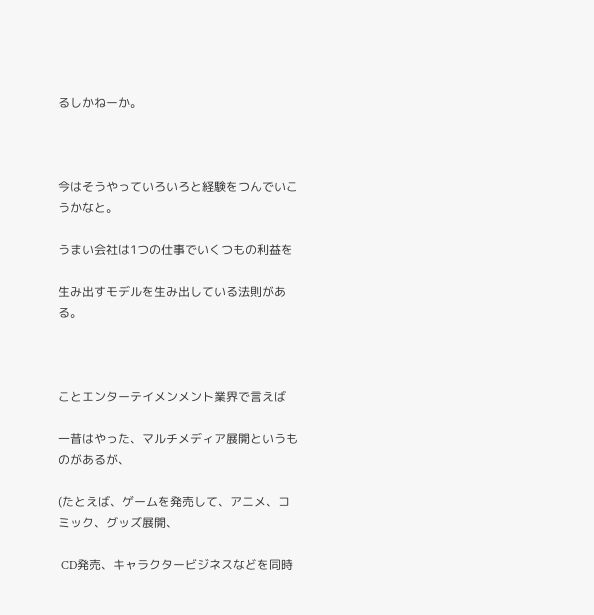るしかねーか。



今はそうやっていろいろと経験をつんでいこうかなと。

うまい会社は1つの仕事でいくつもの利益を

生み出すモデルを生み出している法則がある。



ことエンターテイメンメント業界で言えば

一昔はやった、マルチメディア展開というものがあるが、

(たとえば、ゲームを発売して、アニメ、コミック、グッズ展開、

 CD発売、キャラクタービジネスなどを同時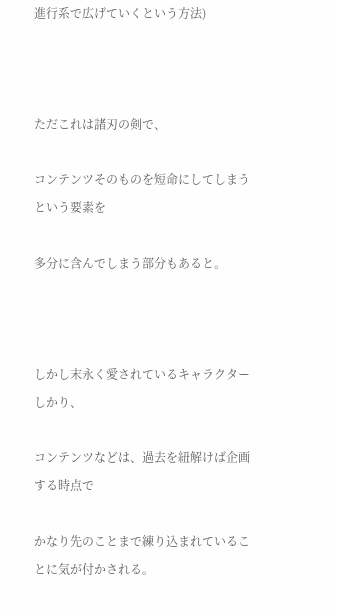進行系で広げていくという方法)



ただこれは諸刃の剣で、

コンテンツそのものを短命にしてしまうという要素を

多分に含んでしまう部分もあると。



しかし末永く愛されているキャラクターしかり、

コンテンツなどは、過去を紐解けば企画する時点で

かなり先のことまで練り込まれていることに気が付かされる。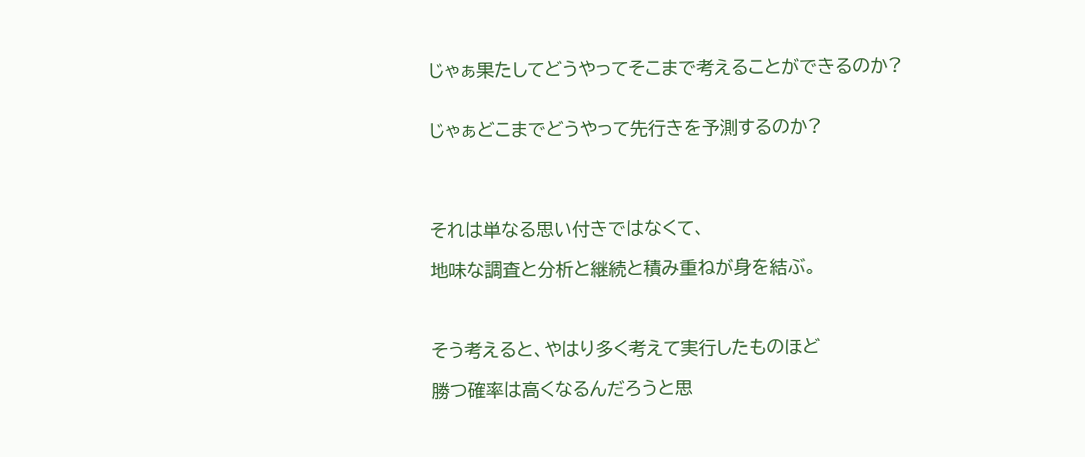じゃぁ果たしてどうやってそこまで考えることができるのか?


じゃぁどこまでどうやって先行きを予測するのか?




それは単なる思い付きではなくて、

地味な調査と分析と継続と積み重ねが身を結ぶ。



そう考えると、やはり多く考えて実行したものほど

勝つ確率は高くなるんだろうと思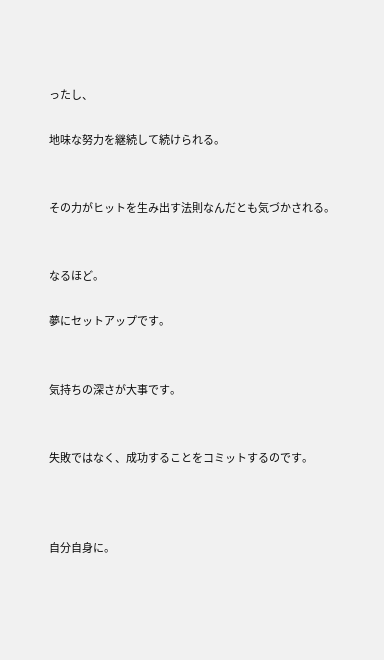ったし、

地味な努力を継続して続けられる。


その力がヒットを生み出す法則なんだとも気づかされる。


なるほど。

夢にセットアップです。


気持ちの深さが大事です。


失敗ではなく、成功することをコミットするのです。



自分自身に。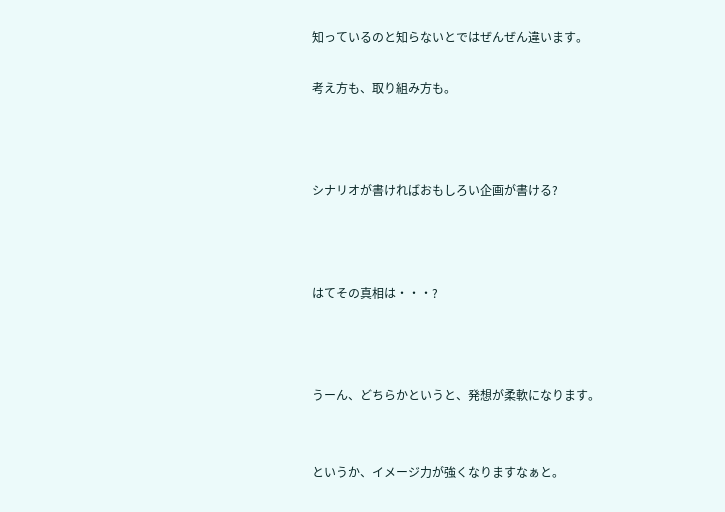知っているのと知らないとではぜんぜん違います。

考え方も、取り組み方も。



シナリオが書ければおもしろい企画が書ける?



はてその真相は・・・?



うーん、どちらかというと、発想が柔軟になります。


というか、イメージ力が強くなりますなぁと。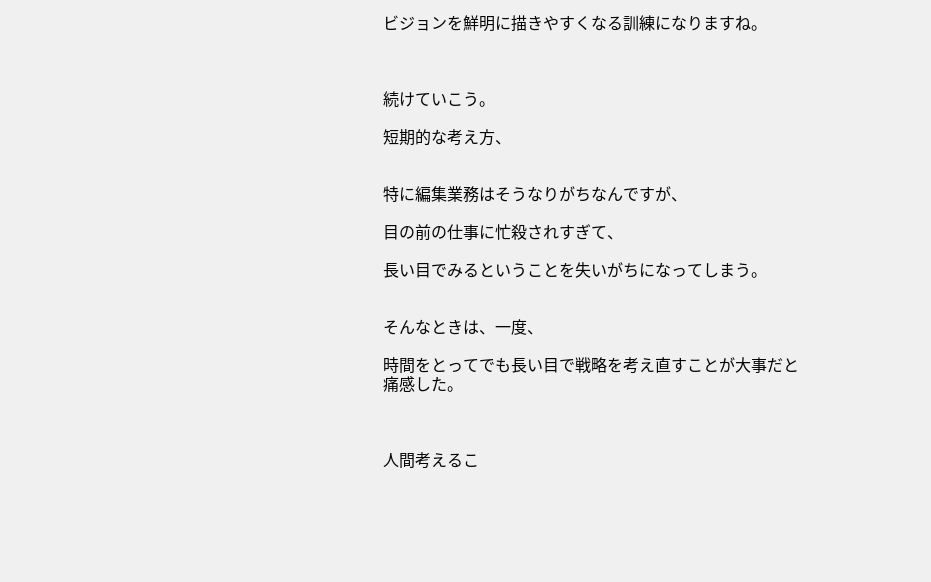ビジョンを鮮明に描きやすくなる訓練になりますね。



続けていこう。

短期的な考え方、


特に編集業務はそうなりがちなんですが、

目の前の仕事に忙殺されすぎて、

長い目でみるということを失いがちになってしまう。


そんなときは、一度、

時間をとってでも長い目で戦略を考え直すことが大事だと痛感した。



人間考えるこ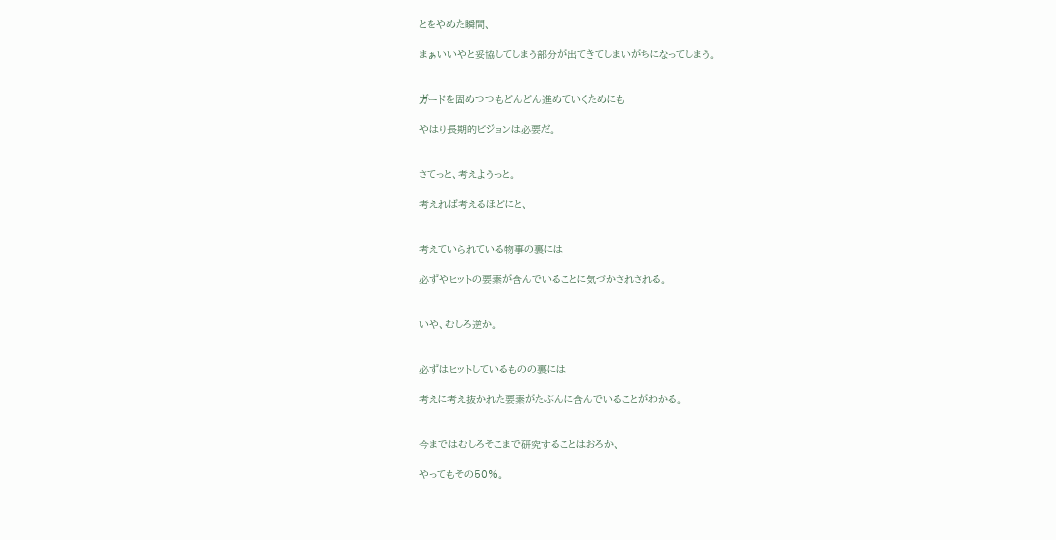とをやめた瞬間、

まぁいいやと妥協してしまう部分が出てきてしまいがちになってしまう。


ガードを固めつつもどんどん進めていくためにも

やはり長期的ビジョンは必要だ。


さてっと、考えようっと。

考えれば考えるほどにと、


考えていられている物事の裏には

必ずやヒットの要素が含んでいることに気づかされされる。


いや、むしろ逆か。


必ずはヒットしているものの裏には

考えに考え抜かれた要素がたぶんに含んでいることがわかる。


今まではむしろそこまで研究することはおろか、

やってもその50%。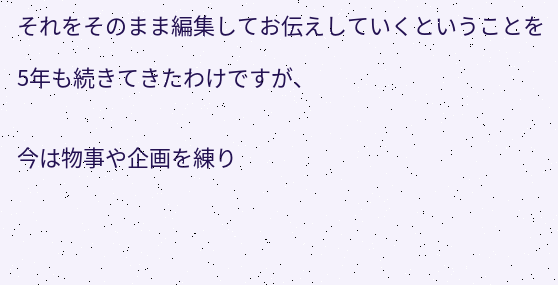それをそのまま編集してお伝えしていくということを

5年も続きてきたわけですが、


今は物事や企画を練り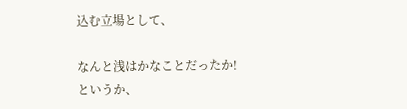込む立場として、

なんと浅はかなことだったか! というか、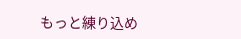もっと練り込め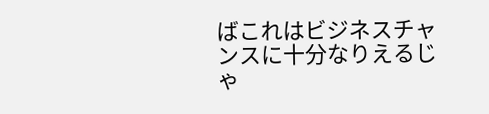ばこれはビジネスチャンスに十分なりえるじゃ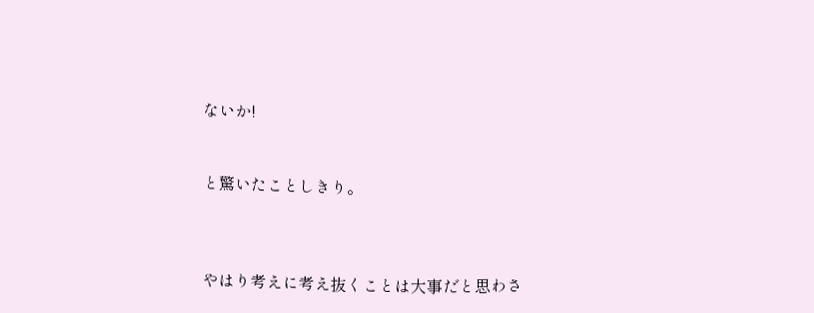ないか!


と驚いたことしきり。



やはり考えに考え抜くことは大事だと思わさ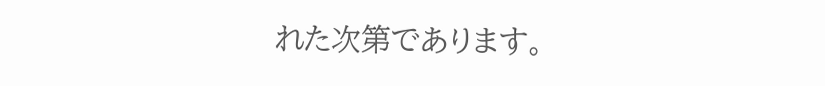れた次第であります。